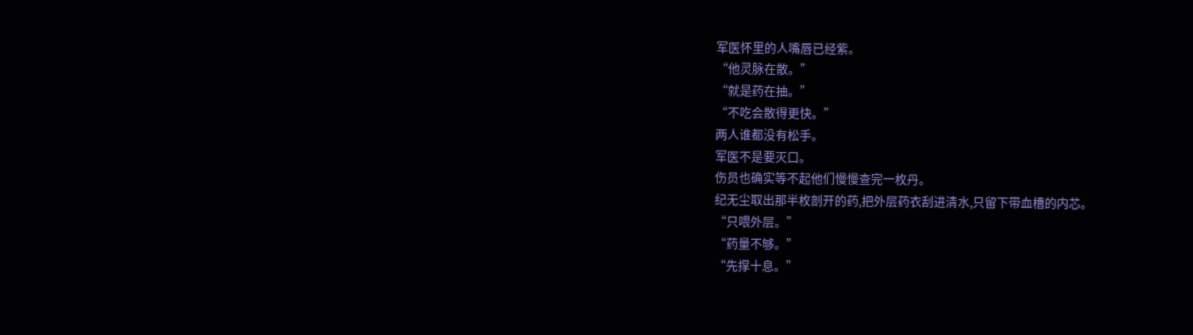军医怀里的人嘴唇已经紫。
“他灵脉在散。”
“就是药在抽。”
“不吃会散得更快。”
两人谁都没有松手。
军医不是要灭口。
伤员也确实等不起他们慢慢查完一枚丹。
纪无尘取出那半枚剖开的药,把外层药衣刮进清水,只留下带血槽的内芯。
“只喂外层。”
“药量不够。”
“先撑十息。”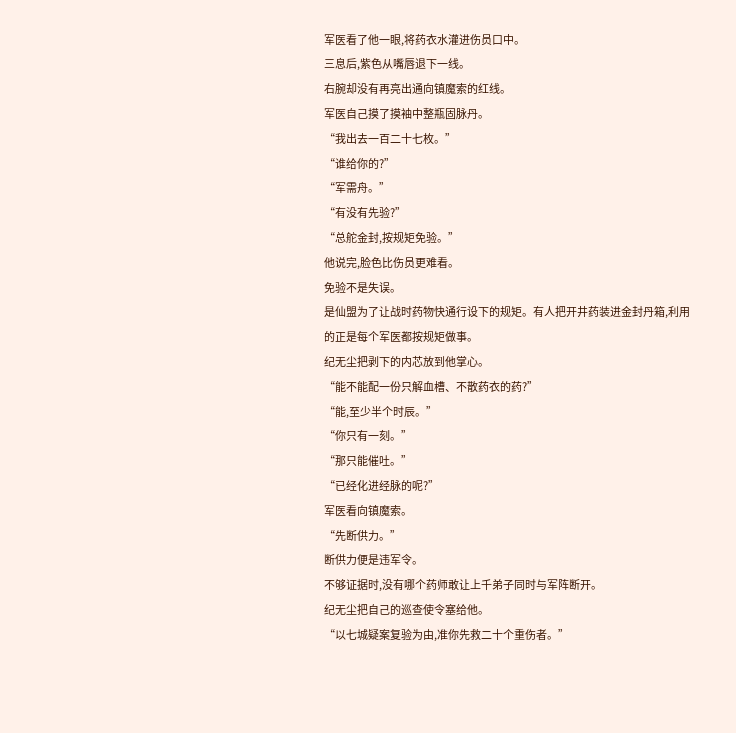军医看了他一眼,将药衣水灌进伤员口中。
三息后,紫色从嘴唇退下一线。
右腕却没有再亮出通向镇魔索的红线。
军医自己摸了摸袖中整瓶固脉丹。
“我出去一百二十七枚。”
“谁给你的?”
“军需舟。”
“有没有先验?”
“总舵金封,按规矩免验。”
他说完,脸色比伤员更难看。
免验不是失误。
是仙盟为了让战时药物快通行设下的规矩。有人把开井药装进金封丹箱,利用的正是每个军医都按规矩做事。
纪无尘把剥下的内芯放到他掌心。
“能不能配一份只解血槽、不散药衣的药?”
“能,至少半个时辰。”
“你只有一刻。”
“那只能催吐。”
“已经化进经脉的呢?”
军医看向镇魔索。
“先断供力。”
断供力便是违军令。
不够证据时,没有哪个药师敢让上千弟子同时与军阵断开。
纪无尘把自己的巡查使令塞给他。
“以七城疑案复验为由,准你先救二十个重伤者。”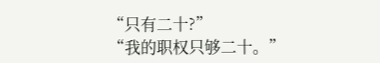“只有二十?”
“我的职权只够二十。”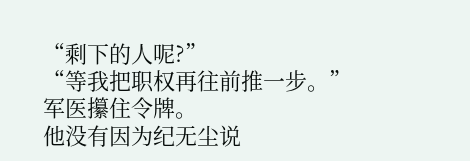“剩下的人呢?”
“等我把职权再往前推一步。”
军医攥住令牌。
他没有因为纪无尘说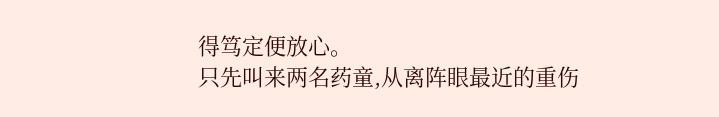得笃定便放心。
只先叫来两名药童,从离阵眼最近的重伤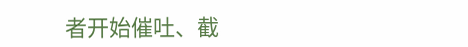者开始催吐、截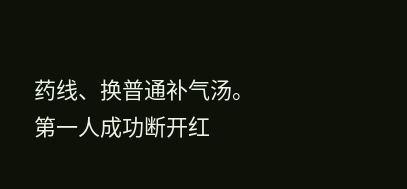药线、换普通补气汤。
第一人成功断开红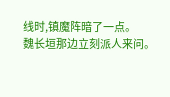线时,镇魔阵暗了一点。
魏长垣那边立刻派人来问。